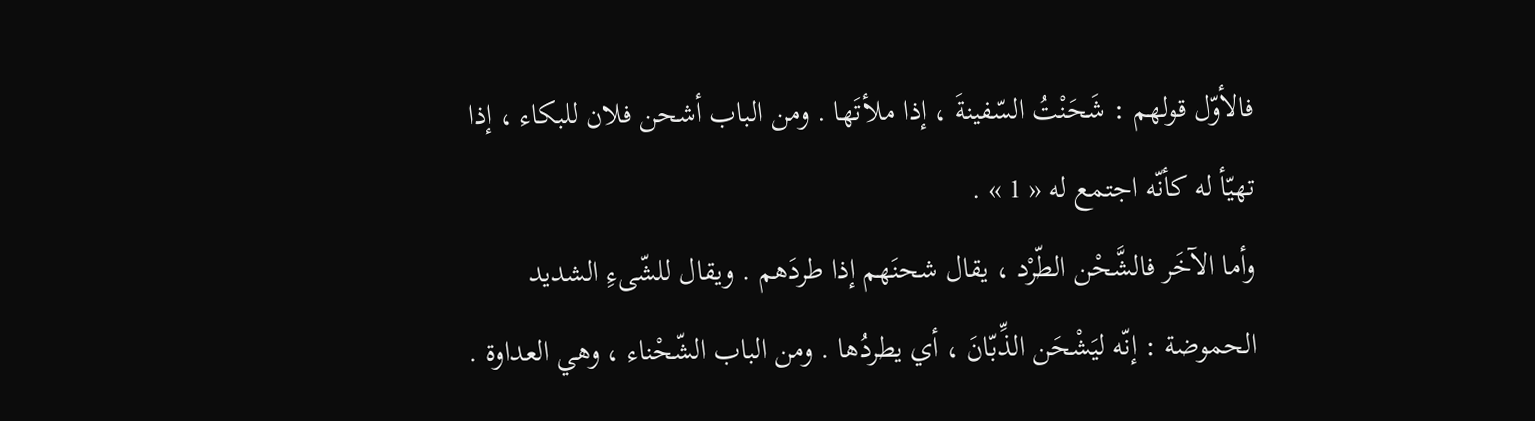فالأوّل قولهم : شَحَنْتُ السّفينةَ ، إذا ملأتَها . ومن الباب أشحن فلان للبكاء ، إذا تهيّأ له كأنّه اجتمع له « 1 » .
وأما الآخَر فالشَّحْن الطّرْد ، يقال شحنَهم إذا طردَهم . ويقال للشّىءِ الشديد الحموضة : إنّه ليَشْحَن الذِّبّانَ ، أي يطردُها . ومن الباب الشّحْناء ، وهي العداوة .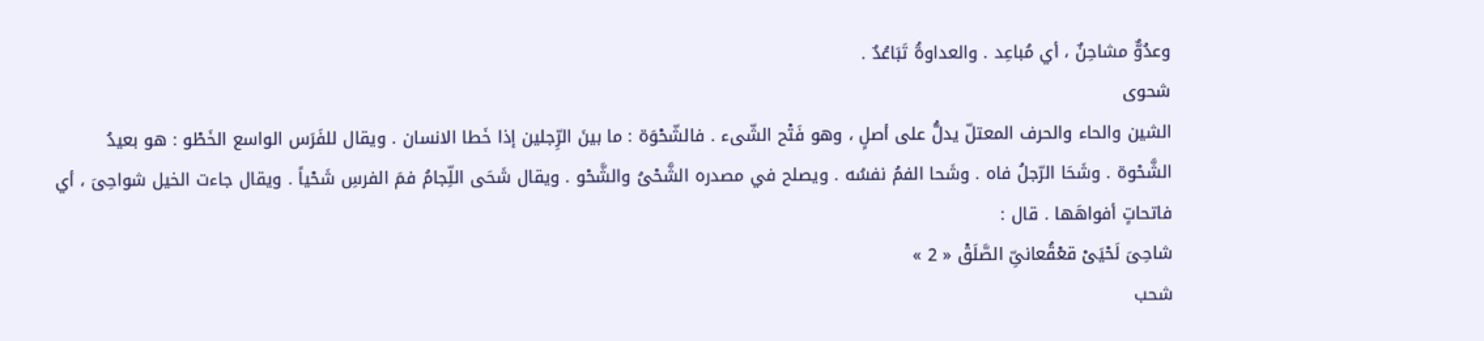وعدُوٌّ مشاحِنٌ ، أي مُباعِد . والعداوةُ تَبَاعُدٌ .
شحوى
الشين والحاء والحرف المعتلّ يدلُّ على أصلٍ ، وهو فَتْح الشّىء . فالشّحْوَة : ما بينَ الرِّجلين إذا خَطا الانسان . ويقال للفَرَس الواسع الخَطْو : هو بعيدُ الشَّحْوة . وشَحَا الرّجلُ فاه . وشَحا الفمُ نفسُه . ويصلح في مصدره الشَّحْىُ والشَّحْو . ويقال شَحَى اللِّجامُ فمَ الفرسِ شَحْياً . ويقال جاءت الخيل شواحِىَ ، أي فاتحاتٍ أفواهَها . قال :
شاحِىَ لَحْيَىْ قعْقُعانىِّ الصَّلَقْ « 2 »
شحب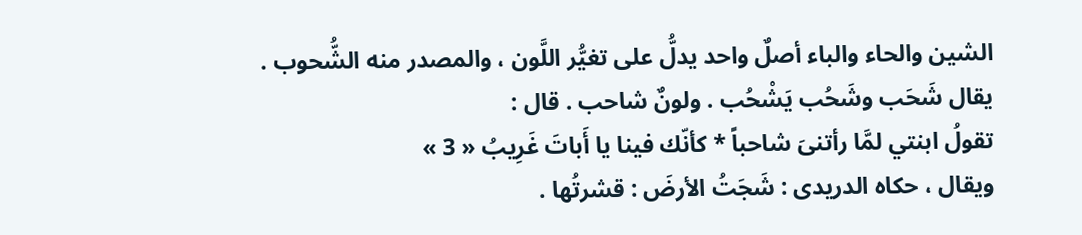الشين والحاء والباء أصلٌ واحد يدلُّ على تغيُّر اللَّون ، والمصدر منه الشُّحوب . يقال شَحَب وشَحُب يَشْحُب . ولونٌ شاحب . قال :
تقولُ ابنتي لمَّا رأتنىَ شاحباً * كأنّك فينا يا أَباتَ غَرِيبُ « 3 »
ويقال ، حكاه الدريدى : شَجَتُ الأرضَ : قشرتُها .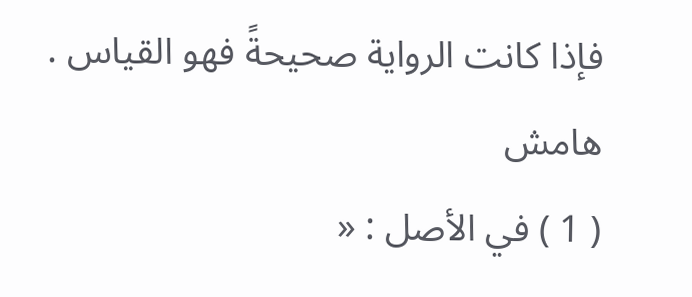فإذا كانت الرواية صحيحةً فهو القياس .
هامش
( 1 ) في الأصل : «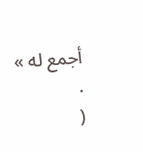أجمع له » .
(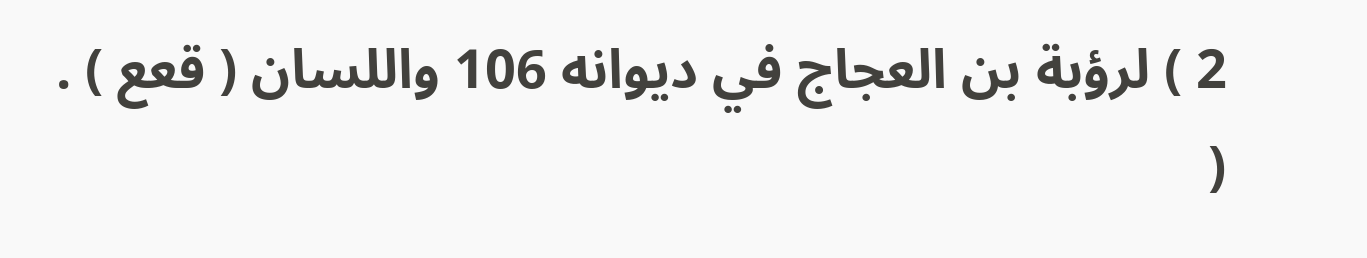2 ) لرؤبة بن العجاج في ديوانه 106 واللسان ( قعع ) .
(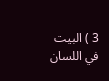3 ) البيت في اللسان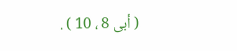( أبى 8 ، 10 ) .